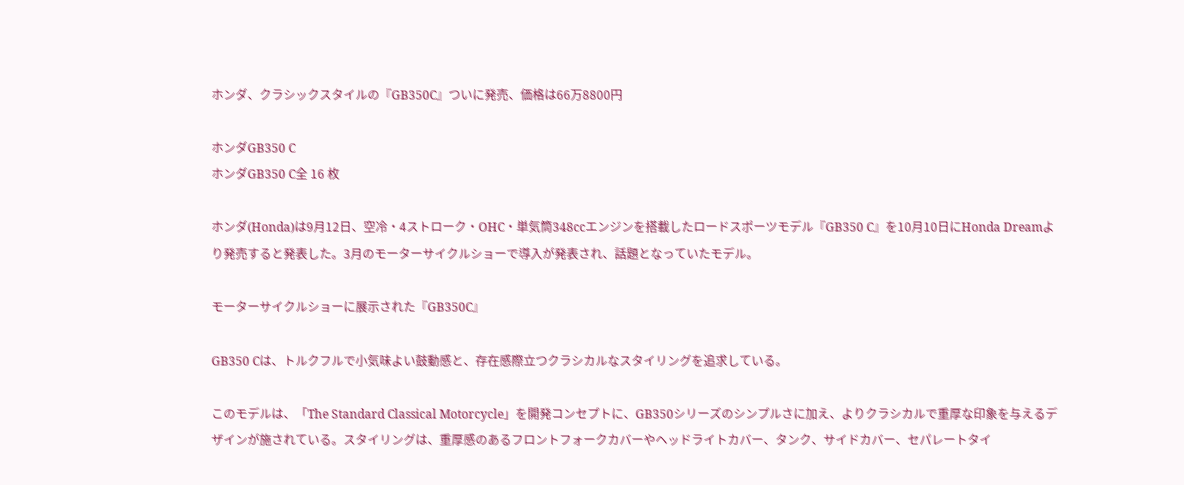ホンダ、クラシックスタイルの『GB350C』ついに発売、価格は66万8800円

ホンダGB350 C
ホンダGB350 C全 16 枚

ホンダ(Honda)は9月12日、空冷・4ストローク・OHC・単気筒348ccエンジンを搭載したロードスポーツモデル『GB350 C』を10月10日にHonda Dreamより発売すると発表した。3月のモーターサイクルショーで導入が発表され、話題となっていたモデル。

モーターサイクルショーに展示された『GB350C』

GB350 Cは、トルクフルで小気味よい鼓動感と、存在感際立つクラシカルなスタイリングを追求している。

このモデルは、「The Standard Classical Motorcycle」を開発コンセプトに、GB350シリーズのシンプルさに加え、よりクラシカルで重厚な印象を与えるデザインが施されている。スタイリングは、重厚感のあるフロントフォークカバーやヘッドライトカバー、タンク、サイドカバー、セパレートタイ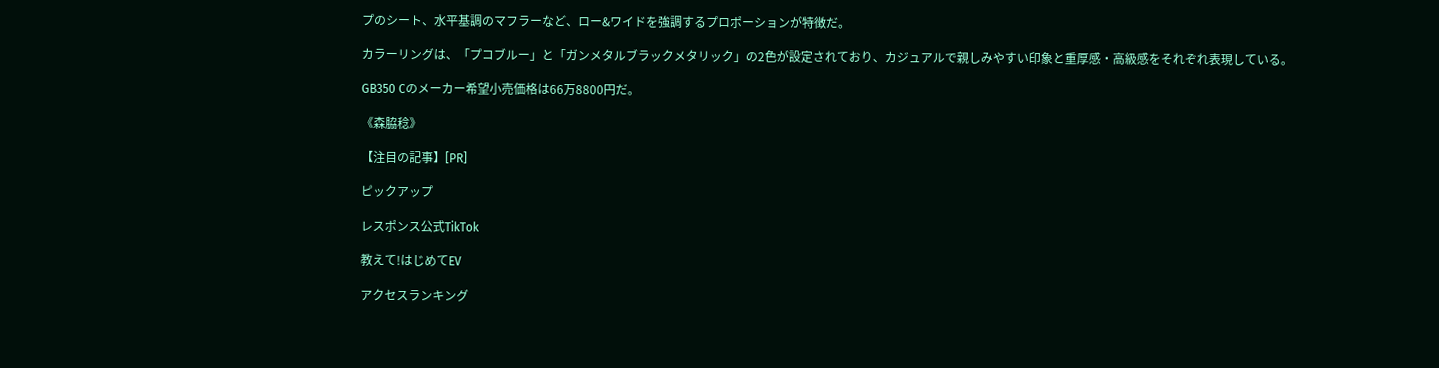プのシート、水平基調のマフラーなど、ロー&ワイドを強調するプロポーションが特徴だ。

カラーリングは、「プコブルー」と「ガンメタルブラックメタリック」の2色が設定されており、カジュアルで親しみやすい印象と重厚感・高級感をそれぞれ表現している。

GB350 Cのメーカー希望小売価格は66万8800円だ。

《森脇稔》

【注目の記事】[PR]

ピックアップ

レスポンス公式TikTok

教えて!はじめてEV

アクセスランキング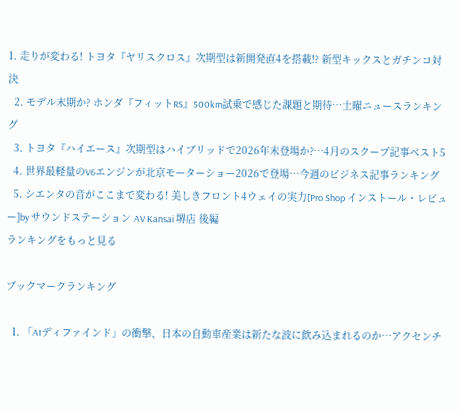1. 走りが変わる! トヨタ『ヤリスクロス』次期型は新開発直4を搭載!? 新型キックスとガチンコ対決
  2. モデル末期か? ホンダ『フィットRS』500km試乗で感じた課題と期待…土曜ニュースランキング
  3. トヨタ『ハイエース』次期型はハイブリッドで2026年末登場か?…4月のスクープ記事ベスト5
  4. 世界最軽量のV6エンジンが北京モーターショー2026で登場…今週のビジネス記事ランキング
  5. シエンタの音がここまで変わる! 美しきフロント4ウェイの実力[Pro Shop インストール・レビュー]by サウンドステーション AV Kansai 堺店 後編
ランキングをもっと見る

ブックマークランキング

  1. 「AIディファインド」の衝撃、日本の自動車産業は新たな波に飲み込まれるのか…アクセンチ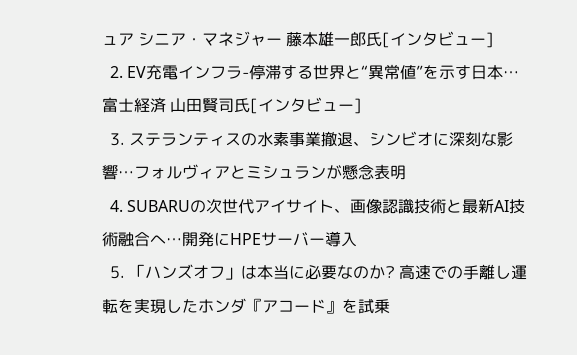ュア シニア・マネジャー 藤本雄一郎氏[インタビュー]
  2. EV充電インフラ-停滞する世界と“異常値”を示す日本…富士経済 山田賢司氏[インタビュー]
  3. ステランティスの水素事業撤退、シンビオに深刻な影響…フォルヴィアとミシュランが懸念表明
  4. SUBARUの次世代アイサイト、画像認識技術と最新AI技術融合へ…開発にHPEサーバー導入
  5. 「ハンズオフ」は本当に必要なのか? 高速での手離し運転を実現したホンダ『アコード』を試乗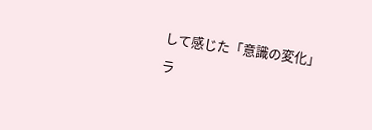して感じた「意識の変化」
ラ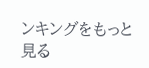ンキングをもっと見る